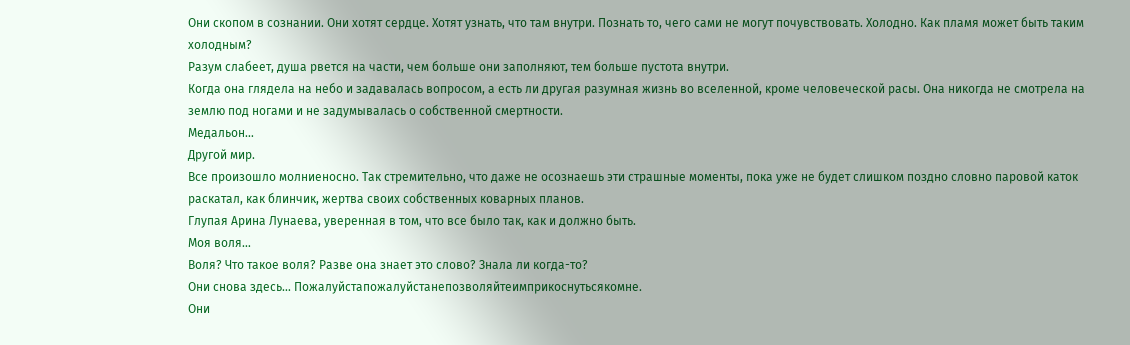Они скопом в сознании. Они хотят сердце. Хотят узнать, что там внутри. Познать то, чего сами не могут почувствовать. Холодно. Как пламя может быть таким холодным?
Разум слабеет, душа рвется на части, чем больше они заполняют, тем больше пустота внутри.
Когда она глядела на небо и задавалась вопросом, а есть ли другая разумная жизнь во вселенной, кроме человеческой расы. Она никогда не смотрела на землю под ногами и не задумывалась о собственной смертности.
Медальон…
Другой мир.
Все произошло молниеносно. Так стремительно, что даже не осознаешь эти страшные моменты, пока уже не будет слишком поздно словно паровой каток раскатал, как блинчик, жертва своих собственных коварных планов.
Глупая Арина Лунаева, уверенная в том, что все было так, как и должно быть.
Моя воля…
Воля? Что такое воля? Разве она знает это слово? Знала ли когда-то?
Они снова здесь… Пожалуйстапожалуйстанепозволяйтеимприкоснутьсякомне.
Они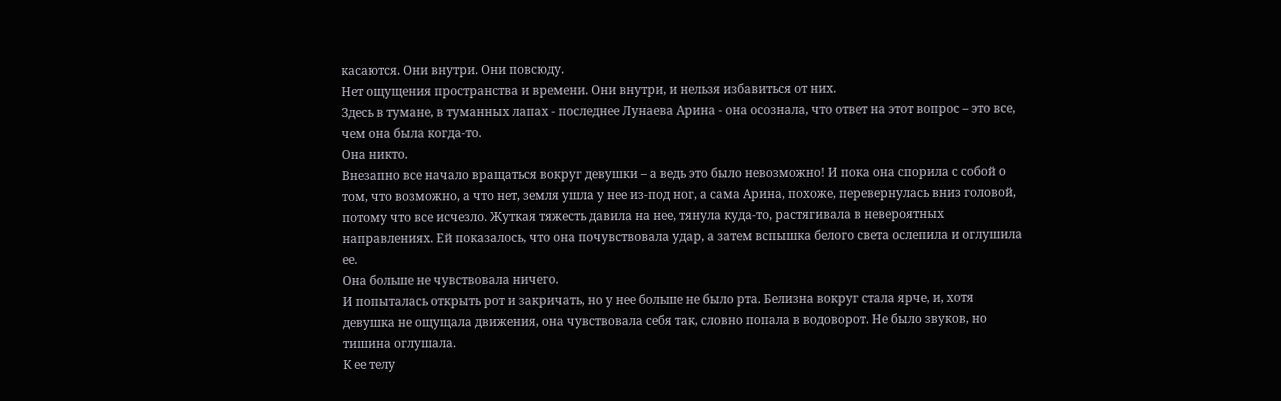касаются. Они внутри. Они повсюду.
Нет ощущения пространства и времени. Они внутри, и нельзя избавиться от них.
Здесь в тумане, в туманных лапах - последнее Лунаева Арина - она осознала, что ответ на этот вопрос – это все, чем она была когда-то.
Она никто.
Внезапно все начало вращаться вокруг девушки – а ведь это было невозможно! И пока она спорила с собой о том, что возможно, а что нет, земля ушла у нее из-под ног, а сама Арина, похоже, перевернулась вниз головой, потому что все исчезло. Жуткая тяжесть давила на нее, тянула куда-то, растягивала в невероятных направлениях. Ей показалось, что она почувствовала удар, а затем вспышка белого света ослепила и оглушила ее.
Она больше не чувствовала ничего.
И попыталась открыть рот и закричать, но у нее больше не было рта. Белизна вокруг стала ярче, и, хотя девушка не ощущала движения, она чувствовала себя так, словно попала в водоворот. Не было звуков, но тишина оглушала.
К ее телу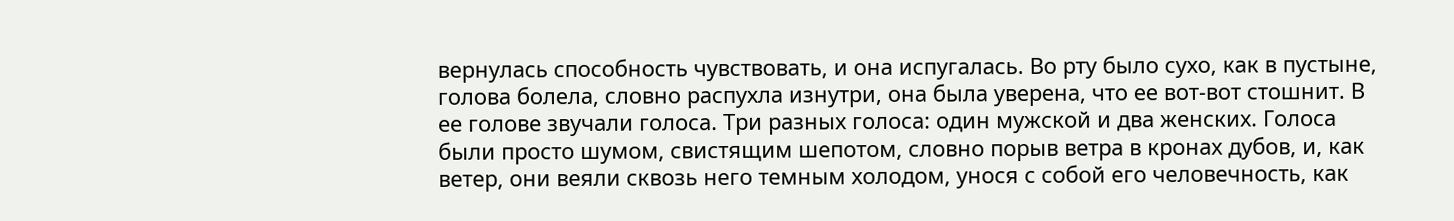вернулась способность чувствовать, и она испугалась. Во рту было сухо, как в пустыне, голова болела, словно распухла изнутри, она была уверена, что ее вот-вот стошнит. В ее голове звучали голоса. Три разных голоса: один мужской и два женских. Голоса были просто шумом, свистящим шепотом, словно порыв ветра в кронах дубов, и, как ветер, они веяли сквозь него темным холодом, унося с собой его человечность, как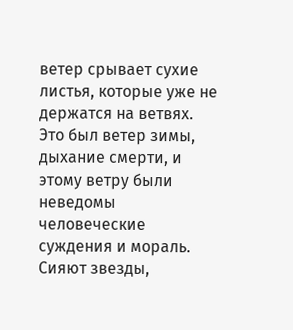ветер срывает сухие листья, которые уже не держатся на ветвях. Это был ветер зимы, дыхание смерти, и этому ветру были неведомы человеческие суждения и мораль.
Сияют звезды,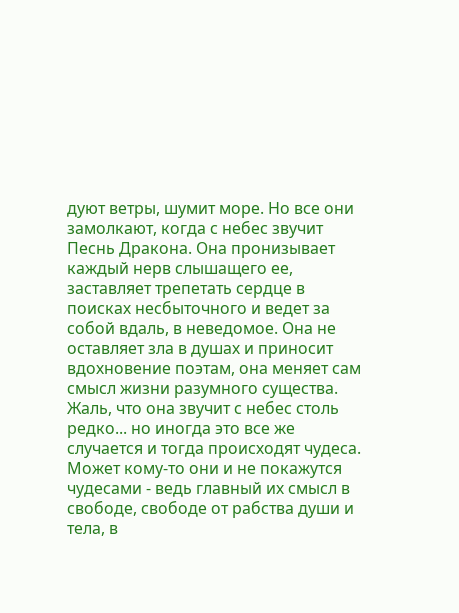дуют ветры, шумит море. Но все они замолкают, когда с небес звучит Песнь Дракона. Она пронизывает каждый нерв слышащего ее, заставляет трепетать сердце в поисках несбыточного и ведет за собой вдаль, в неведомое. Она не оставляет зла в душах и приносит вдохновение поэтам, она меняет сам смысл жизни разумного существа. Жаль, что она звучит с небес столь редко... но иногда это все же случается и тогда происходят чудеса. Может кому-то они и не покажутся чудесами - ведь главный их смысл в свободе, свободе от рабства души и тела, в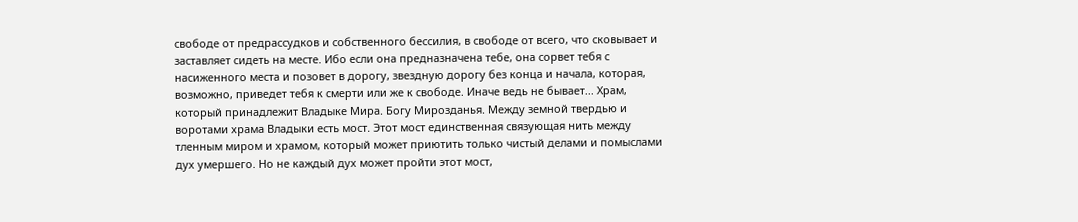свободе от предрассудков и собственного бессилия, в свободе от всего, что сковывает и заставляет сидеть на месте. Ибо если она предназначена тебе, она сорвет тебя с насиженного места и позовет в дорогу, звездную дорогу без конца и начала, которая, возможно, приведет тебя к смерти или же к свободе. Иначе ведь не бывает... Храм, который принадлежит Владыке Мира. Богу Мирозданья. Между земной твердью и воротами храма Владыки есть мост. Этот мост единственная связующая нить между тленным миром и храмом, который может приютить только чистый делами и помыслами дух умершего. Но не каждый дух может пройти этот мост,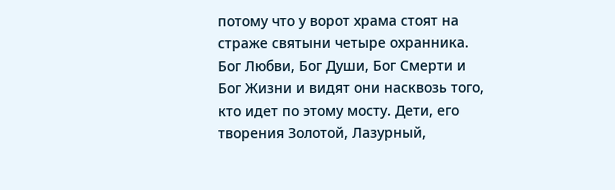потому что у ворот храма стоят на страже святыни четыре охранника. Бог Любви, Бог Души, Бог Смерти и Бог Жизни и видят они насквозь того, кто идет по этому мосту. Дети, его творения Золотой, Лазурный,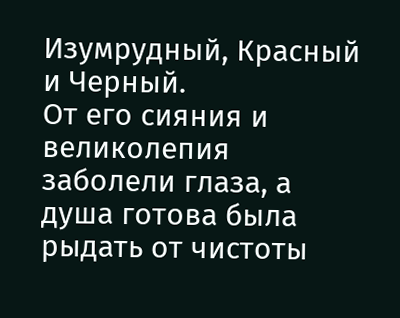Изумрудный, Красный и Черный.
От его сияния и великолепия заболели глаза, а душа готова была рыдать от чистоты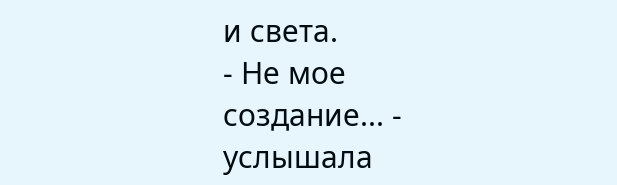и света.
- Не мое создание... - услышала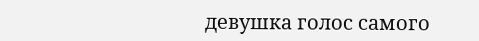девушка голос самого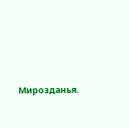Мирозданья.